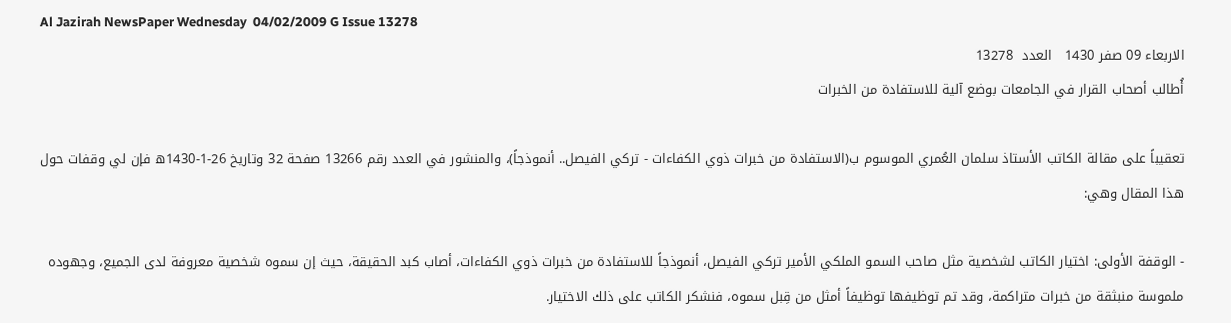Al Jazirah NewsPaper Wednesday  04/02/2009 G Issue 13278
الاربعاء 09 صفر 1430   العدد  13278
أُطالب أصحاب القرار في الجامعات بوضع آلية للاستفادة من الخبرات

تعقيباً على مقالة الكاتب الأستاذ سلمان العُمري الموسوم ب(الاستفادة من خبرات ذوي الكفاءات - تركي الفيصل.. أنموذجاً)، والمنشور في العدد رقم 13266 صفحة 32 وتاريخ 26-1-1430ه فإن لي وقفات حول هذا المقال وهي:

- الوقفة الأولى: اختيار الكاتب لشخصية مثل صاحب السمو الملكي الأمير تركي الفيصل، أنموذجاً للاستفادة من خبرات ذوي الكفاءات، أصاب كبد الحقيقة، حيث إن سموه شخصية معروفة لدى الجميع، وجهوده ملموسة منبثقة من خبرات متراكمة، وقد تم توظيفها توظيفاً أمثل من قِبل سموه، فنشكر الكاتب على ذلك الاختيار.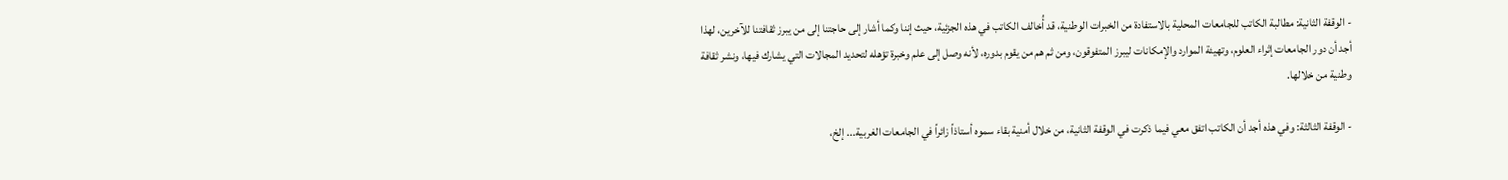- الوقفة الثانية: مطالبة الكاتب للجامعات المحلية بالاستفادة من الخبرات الوطنية، قد أُخالف الكاتب في هذه الجزئية، حيث إننا وكما أشار إلى حاجتنا إلى من يبرز ثقافتنا للآخرين، لهذا أجد أن دور الجامعات إثراء العلوم، وتهيئة الموارد والإمكانات ليبرز المتفوقون، ومن ثم هم من يقوم بدوره، لأنه وصل إلى علم وخبرة تؤهله لتحديد المجالات التي يشارك فيها، ونشر ثقافة وطنية من خلالها.

- الوقفة الثالثة: وفي هذه أجد أن الكاتب اتفق معي فيما ذكرت في الوقفة الثانية، من خلال أمنية بقاء سموه أستاذاً زائراً في الجامعات الغربية... إلخ،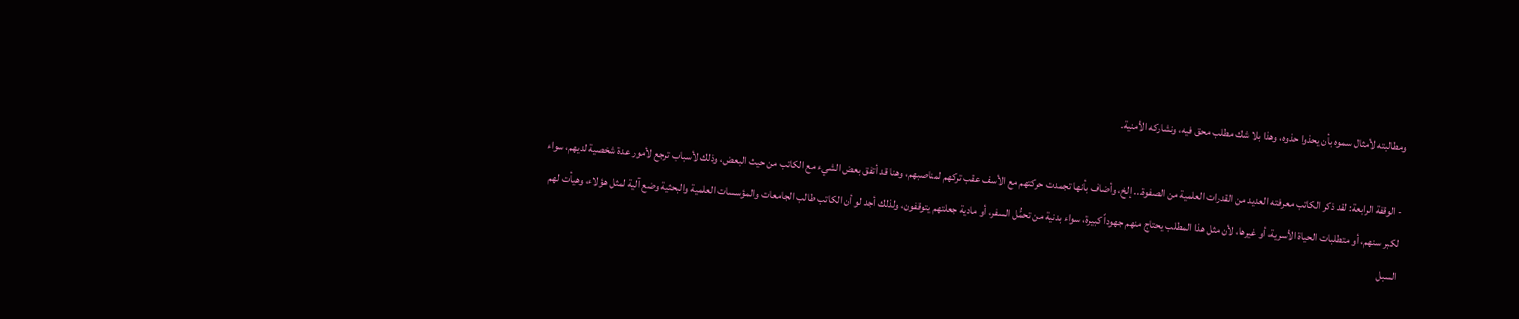ومطالبته لأمثال سموه بأن يحذوا حذوه، وهذا بلا شك مطلب محق فيه، ونشاركه الأمنية.

- الوقفة الرابعة: لقد ذكر الكاتب معرفته العديد من القدرات العلمية من الصفوة... إلخ، وأضاف بأنها تجمدت حركتهم مع الأسف عقب تركهم لمناصبهم، وهنا قد أتفق بعض الشيء مع الكاتب من حيث البعض، وذلك لأسباب ترجع لأمور عدة شخصية لديهم، سواء لكبر سنهم، أو متطلبات الحياة الأسرية، أو غيرها، لأن مثل هذا المطلب يحتاج منهم جهوداً كبيرة، سواء بدنية من تحمُّل السفر، أو مادية جعلتهم يتوقفون، ولذلك أجد لو أن الكاتب طالب الجامعات والمؤسسات العلمية والبحثية وضع آلية لمثل هؤلاء، وهيأت لهم السبل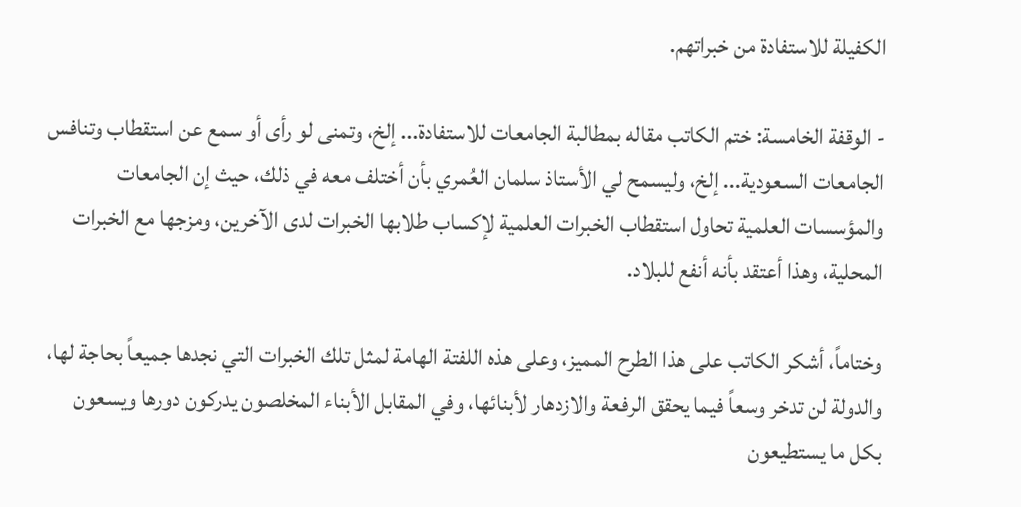الكفيلة للاستفادة من خبراتهم.

- الوقفة الخامسة: ختم الكاتب مقاله بمطالبة الجامعات للاستفادة... إلخ، وتمنى لو رأى أو سمع عن استقطاب وتنافس الجامعات السعودية... إلخ، وليسمح لي الأستاذ سلمان العُمري بأن أختلف معه في ذلك، حيث إن الجامعات والمؤسسات العلمية تحاول استقطاب الخبرات العلمية لإكساب طلابها الخبرات لدى الآخرين، ومزجها مع الخبرات المحلية، وهذا أعتقد بأنه أنفع للبلاد.

وختاماً، أشكر الكاتب على هذا الطرح المميز، وعلى هذه اللفتة الهامة لمثل تلك الخبرات التي نجدها جميعاً بحاجة لها، والدولة لن تدخر وسعاً فيما يحقق الرفعة والازدهار لأبنائها، وفي المقابل الأبناء المخلصون يدركون دورها ويسعون بكل ما يستطيعون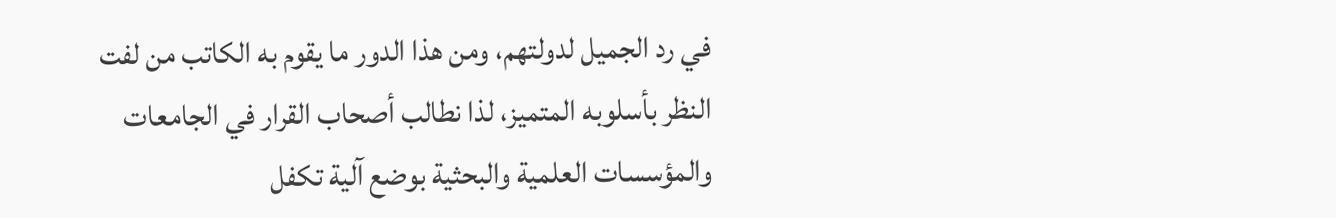في رد الجميل لدولتهم، ومن هذا الدور ما يقوم به الكاتب من لفت النظر بأسلوبه المتميز، لذا نطالب أصحاب القرار في الجامعات والمؤسسات العلمية والبحثية بوضع آلية تكفل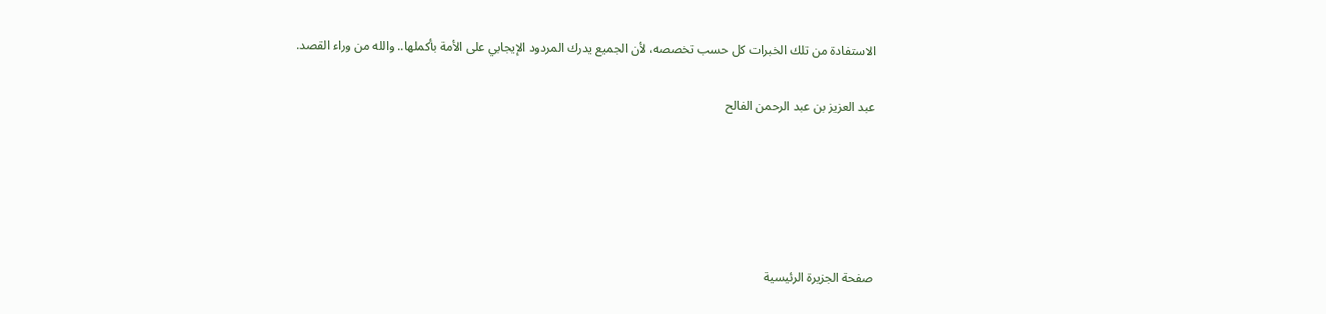الاستفادة من تلك الخبرات كل حسب تخصصه، لأن الجميع يدرك المردود الإيجابي على الأمة بأكملها.. والله من وراء القصد.

عبد العزيز بن عبد الرحمن الفالح





صفحة الجزيرة الرئيسية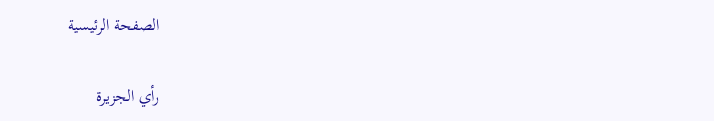الصفحة الرئيسية

رأي الجزيرة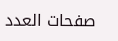صفحات العدد